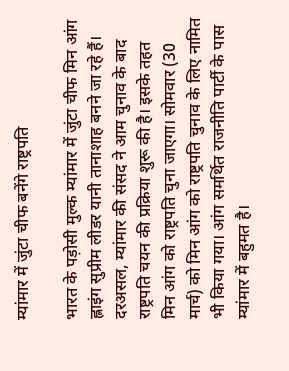म्यांमार में जुंटा चीफ बनेंगे राष्ट्रपति

भारत के पड़ोसी मुल्क म्यांमार में जुंटा चीफ मिन आंग ह्लाइंग सुप्रीम लीडर यानी तानाशाह बनने जा रहे हैं। दरअसल, म्यांमार की संसद ने आम चुनाव के बाद राष्ट्रपति चयन की प्रक्रिया शुरू की है। इसके तहत मिन आंग को राष्ट्रपति चुना जाएगा। सोमवार (30 मार्च) को मिन आंग को राष्ट्रपति चुनाव के लिए नामित भी किया गया। आंग समर्थित राजनीति पार्टी के पास म्यांमार में बहुमत है।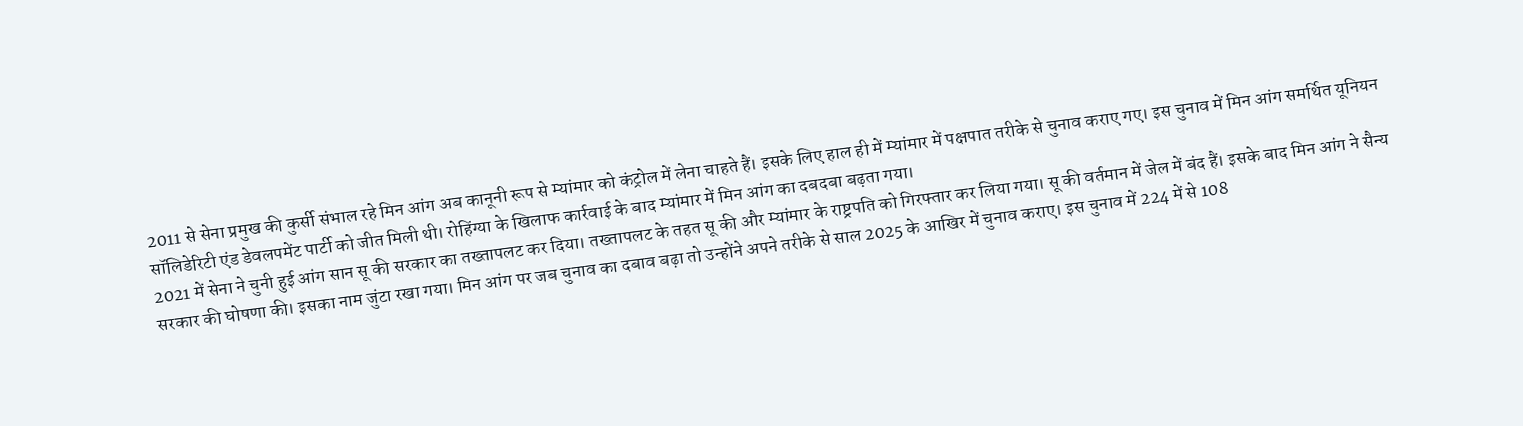2011 से सेना प्रमुख की कुर्सी संभाल रहे मिन आंग अब कानूनी रूप से म्यांमार को कंट्रोल में लेना चाहते हैं। इसके लिए हाल ही में म्यांमार में पक्षपात तरीके से चुनाव कराए गए। इस चुनाव में मिन आंग समर्थित यूनियन सॉलिडेरिटी एंड डेवलपमेंट पार्टी को जीत मिली थी। रोहिंग्या के खिलाफ कार्रवाई के बाद म्यांमार में मिन आंग का दबदबा बढ़ता गया।
2021 में सेना ने चुनी हुई आंग सान सू की सरकार का तख्तापलट कर दिया। तख्तापलट के तहत सू की और म्यांमार के राष्ट्रपति को गिरफ्तार कर लिया गया। सू की वर्तमान में जेल में बंद हैं। इसके बाद मिन आंग ने सैन्य सरकार की घोषणा की। इसका नाम जुंटा रखा गया। मिन आंग पर जब चुनाव का दबाव बढ़ा तो उन्होंने अपने तरीके से साल 2025 के आखिर में चुनाव कराए। इस चुनाव में 224 में से 108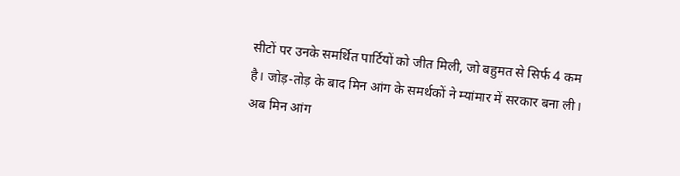सीटों पर उनके समर्थित पार्टियों को जीत मिली, जो बहुमत से सिर्फ 4 कम है। जोड़-तोड़ के बाद मिन आंग के समर्थकों ने म्यांमार में सरकार बना ली। अब मिन आंग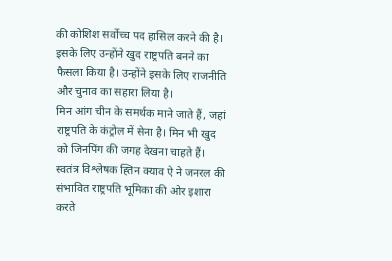की कोशिश सर्वोच्च पद हासिल करने की है। इसके लिए उन्होंने खुद राष्ट्रपति बनने का फैसला किया है। उन्होंने इसके लिए राजनीति और चुनाव का सहारा लिया है।
मिन आंग चीन के समर्थक माने जाते हैं, जहां राष्ट्रपति के कंट्रोल में सेना है। मिन भी खुद को जिनपिंग की जगह देखना चाहते हैं। स्वतंत्र विश्लेषक ह्तिन क्याव ऐ ने जनरल की संभावित राष्ट्रपति भूमिका की ओर इशारा करते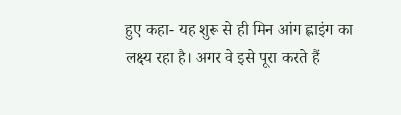हुए कहा- यह शुरू से ही मिन आंग ह्लाइंग का लक्ष्य रहा है। अगर वे इसे पूरा करते हैं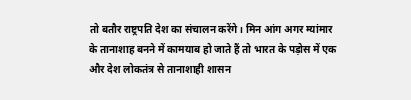तो बतौर राष्ट्रपति देश का संचालन करेंगे। मिन आंग अगर म्यांमार के तानाशाह बनने में कामयाब हो जाते हैं तो भारत के पड़ोस में एक और देश लोकतंत्र से तानाशाही शासन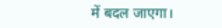में बदल जाएगा।